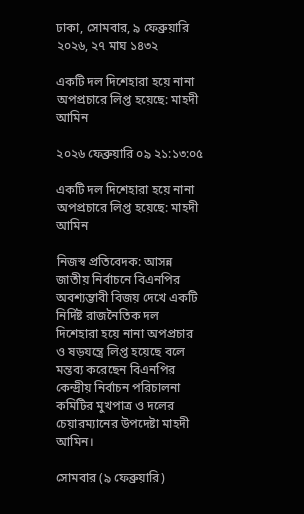ঢাকা, সোমবার, ৯ ফেব্রুয়ারি ২০২৬, ২৭ মাঘ ১৪৩২

একটি দল দিশেহারা হয়ে নানা অপপ্রচারে লিপ্ত হয়েছে: মাহদী আমিন

২০২৬ ফেব্রুয়ারি ০৯ ২১:১৩:০৫

একটি দল দিশেহারা হয়ে নানা অপপ্রচারে লিপ্ত হয়েছে: মাহদী আমিন

নিজস্ব প্রতিবেদক: আসন্ন জাতীয় নির্বাচনে বিএনপির অবশ্যম্ভাবী বিজয় দেখে একটি নির্দিষ্ট রাজনৈতিক দল দিশেহারা হয়ে নানা অপপ্রচার ও ষড়যন্ত্রে লিপ্ত হয়েছে বলে মন্তব্য করেছেন বিএনপির কেন্দ্রীয় নির্বাচন পরিচালনা কমিটির মুখপাত্র ও দলের চেয়ারম্যানের উপদেষ্টা মাহদী আমিন।

সোমবার (৯ ফেব্রুয়ারি)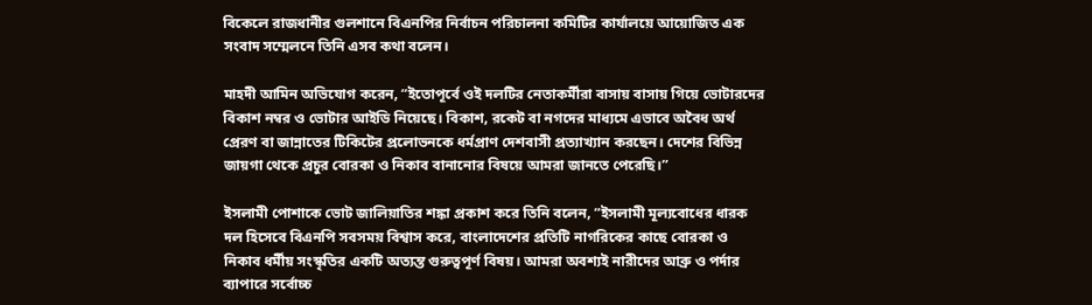বিকেলে রাজধানীর গুলশানে বিএনপির নির্বাচন পরিচালনা কমিটির কার্যালয়ে আয়োজিত এক সংবাদ সম্মেলনে তিনি এসব কথা বলেন।

মাহদী আমিন অভিযোগ করেন, “ইতোপূর্বে ওই দলটির নেতাকর্মীরা বাসায় বাসায় গিয়ে ভোটারদের বিকাশ নম্বর ও ভোটার আইডি নিয়েছে। বিকাশ, রকেট বা নগদের মাধ্যমে এভাবে অবৈধ অর্থ প্রেরণ বা জান্নাতের টিকিটের প্রলোভনকে ধর্মপ্রাণ দেশবাসী প্রত্যাখ্যান করছেন। দেশের বিভিন্ন জায়গা থেকে প্রচুর বোরকা ও নিকাব বানানোর বিষয়ে আমরা জানতে পেরেছি।”

ইসলামী পোশাকে ভোট জালিয়াতির শঙ্কা প্রকাশ করে তিনি বলেন, “ইসলামী মূল্যবোধের ধারক দল হিসেবে বিএনপি সবসময় বিশ্বাস করে, বাংলাদেশের প্রতিটি নাগরিকের কাছে বোরকা ও নিকাব ধর্মীয় সংস্কৃতির একটি অত্যন্ত গুরুত্বপূর্ণ বিষয়। আমরা অবশ্যই নারীদের আব্রু ও পর্দার ব্যাপারে সর্বোচ্চ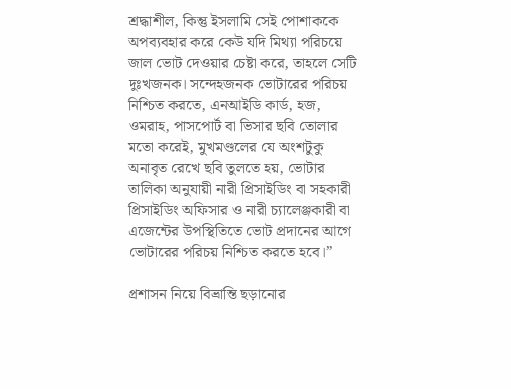শ্রদ্ধাশীল, কিন্তু ইসলামি সেই পোশাককে অপব্যবহার করে কেউ যদি মিথ্যা পরিচয়ে জাল ভোট দেওয়ার চেষ্টা করে, তাহলে সেটি দুঃখজনক। সন্দেহজনক ভোটারের পরিচয় নিশ্চিত করতে, এনআইডি কার্ড, হজ, ওমরাহ, পাসপোর্ট বা ভিসার ছবি তোলার মতো করেই, মুখমণ্ডলের যে অংশটুকু অনাবৃত রেখে ছবি তুলতে হয়, ভোটার তালিকা অনুযায়ী নারী প্রিসাইডিং বা সহকারী প্রিসাইডিং অফিসার ও নারী চ্যালেঞ্জকারী বা এজেন্টের উপস্থিতিতে ভোট প্রদানের আগে ভোটারের পরিচয় নিশ্চিত করতে হবে।”

প্রশাসন নিয়ে বিভ্রান্তি ছড়ানোর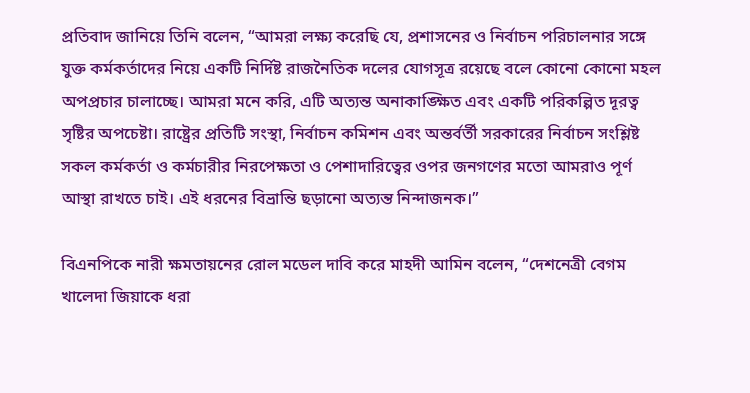প্রতিবাদ জানিয়ে তিনি বলেন, “আমরা লক্ষ্য করেছি যে, প্রশাসনের ও নির্বাচন পরিচালনার সঙ্গে যুক্ত কর্মকর্তাদের নিয়ে একটি নির্দিষ্ট রাজনৈতিক দলের যোগসূত্র রয়েছে বলে কোনো কোনো মহল অপপ্রচার চালাচ্ছে। আমরা মনে করি, এটি অত্যন্ত অনাকাঙ্ক্ষিত এবং একটি পরিকল্পিত দূরত্ব সৃষ্টির অপচেষ্টা। রাষ্ট্রের প্রতিটি সংস্থা, নির্বাচন কমিশন এবং অন্তর্বর্তী সরকারের নির্বাচন সংশ্লিষ্ট সকল কর্মকর্তা ও কর্মচারীর নিরপেক্ষতা ও পেশাদারিত্বের ওপর জনগণের মতো আমরাও পূর্ণ আস্থা রাখতে চাই। এই ধরনের বিভ্রান্তি ছড়ানো অত্যন্ত নিন্দাজনক।”

বিএনপিকে নারী ক্ষমতায়নের রোল মডেল দাবি করে মাহদী আমিন বলেন, “দেশনেত্রী বেগম খালেদা জিয়াকে ধরা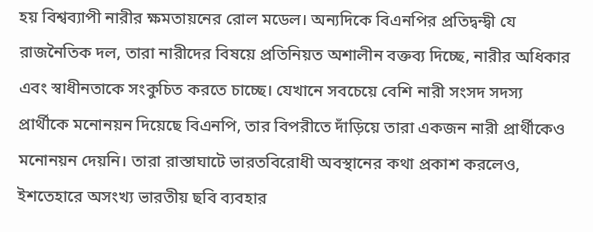হয় বিশ্বব্যাপী নারীর ক্ষমতায়নের রোল মডেল। অন্যদিকে বিএনপির প্রতিদ্বন্দ্বী যে রাজনৈতিক দল, তারা নারীদের বিষয়ে প্রতিনিয়ত অশালীন বক্তব্য দিচ্ছে, নারীর অধিকার এবং স্বাধীনতাকে সংকুচিত করতে চাচ্ছে। যেখানে সবচেয়ে বেশি নারী সংসদ সদস্য প্রার্থীকে মনোনয়ন দিয়েছে বিএনপি, তার বিপরীতে দাঁড়িয়ে তারা একজন নারী প্রার্থীকেও মনোনয়ন দেয়নি। তারা রাস্তাঘাটে ভারতবিরোধী অবস্থানের কথা প্রকাশ করলেও, ইশতেহারে অসংখ্য ভারতীয় ছবি ব্যবহার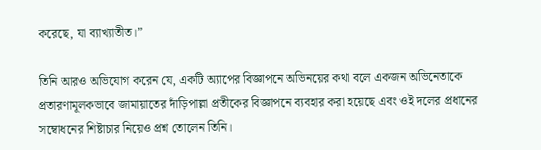করেছে, যা ব্যাখ্যাতীত।”

তিনি আরও অভিযোগ করেন যে, একটি অ্যাপের বিজ্ঞাপনে অভিনয়ের কথা বলে একজন অভিনেতাকে প্রতারণামূলকভাবে জামায়াতের দাঁড়িপাল্লা প্রতীকের বিজ্ঞাপনে ব্যবহার করা হয়েছে এবং ওই দলের প্রধানের সম্বোধনের শিষ্টাচার নিয়েও প্রশ্ন তোলেন তিনি।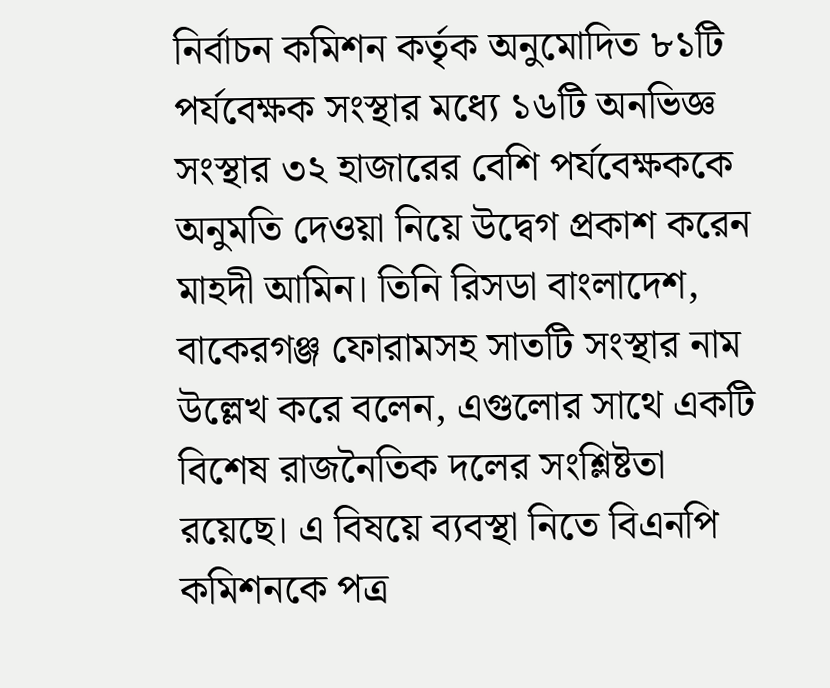নির্বাচন কমিশন কর্তৃক অনুমোদিত ৮১টি পর্যবেক্ষক সংস্থার মধ্যে ১৬টি অনভিজ্ঞ সংস্থার ৩২ হাজারের বেশি পর্যবেক্ষককে অনুমতি দেওয়া নিয়ে উদ্বেগ প্রকাশ করেন মাহদী আমিন। তিনি রিসডা বাংলাদেশ, বাকেরগঞ্জ ফোরামসহ সাতটি সংস্থার নাম উল্লেখ করে বলেন, এগুলোর সাথে একটি বিশেষ রাজনৈতিক দলের সংশ্লিষ্টতা রয়েছে। এ বিষয়ে ব্যবস্থা নিতে বিএনপি কমিশনকে পত্র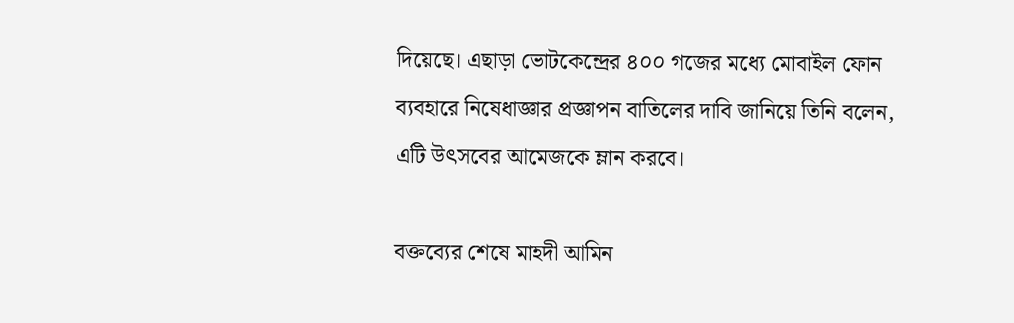দিয়েছে। এছাড়া ভোটকেন্দ্রের ৪০০ গজের মধ্যে মোবাইল ফোন ব্যবহারে নিষেধাজ্ঞার প্রজ্ঞাপন বাতিলের দাবি জানিয়ে তিনি বলেন, এটি উৎসবের আমেজকে ম্লান করবে।

বক্তব্যের শেষে মাহদী আমিন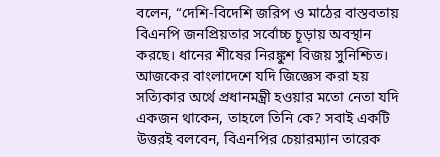বলেন, “দেশি-বিদেশি জরিপ ও মাঠের বাস্তবতায় বিএনপি জনপ্রিয়তার সর্বোচ্চ চূড়ায় অবস্থান করছে। ধানের শীষের নিরঙ্কুশ বিজয় সুনিশ্চিত। আজকের বাংলাদেশে যদি জিজ্ঞেস করা হয় সত্যিকার অর্থে প্রধানমন্ত্রী হওয়ার মতো নেতা যদি একজন থাকেন, তাহলে তিনি কে? সবাই একটি উত্তরই বলবেন, বিএনপির চেয়ারম্যান তারেক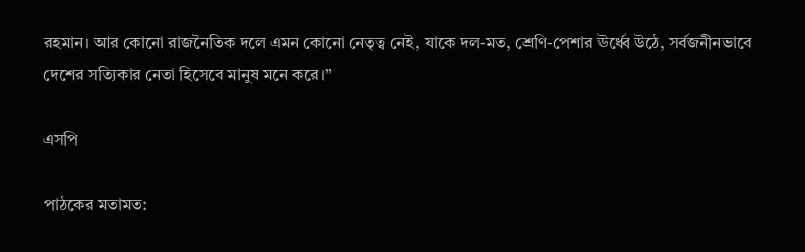রহমান। আর কোনো রাজনৈতিক দলে এমন কোনো নেতৃত্ব নেই, যাকে দল-মত, শ্রেণি-পেশার ঊর্ধ্বে উঠে, সর্বজনীনভাবে দেশের সত্যিকার নেতা হিসেবে মানুষ মনে করে।”

এসপি

পাঠকের মতামত: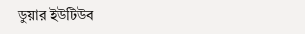ডুয়ার ইউটিউব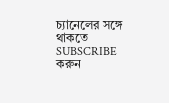চ্যানেলের সঙ্গে থাকতে SUBSCRIBE করুন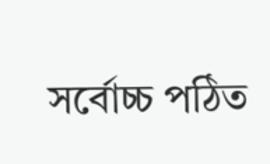সর্বোচ্চ পঠিত